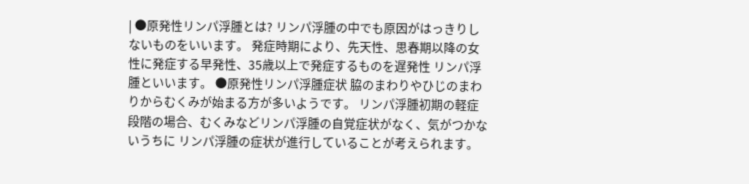| ●原発性リンパ浮腫とは? リンパ浮腫の中でも原因がはっきりしないものをいいます。 発症時期により、先天性、思春期以降の女性に発症する早発性、35歳以上で発症するものを遅発性 リンパ浮腫といいます。 ●原発性リンパ浮腫症状 脇のまわりやひじのまわりからむくみが始まる方が多いようです。 リンパ浮腫初期の軽症段階の場合、むくみなどリンパ浮腫の自覚症状がなく、気がつかないうちに リンパ浮腫の症状が進行していることが考えられます。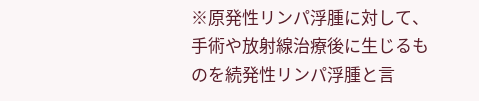※原発性リンパ浮腫に対して、手術や放射線治療後に生じるものを続発性リンパ浮腫と言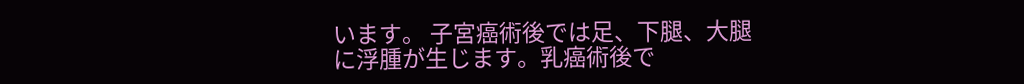います。 子宮癌術後では足、下腿、大腿に浮腫が生じます。乳癌術後で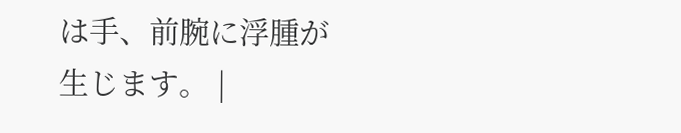は手、前腕に浮腫が生じます。 |